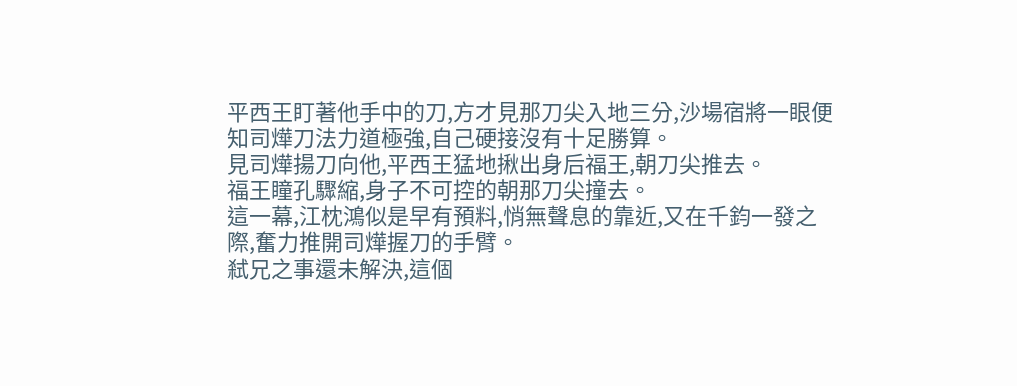平西王盯著他手中的刀,方才見那刀尖入地三分,沙場宿將一眼便知司燁刀法力道極強,自己硬接沒有十足勝算。
見司燁揚刀向他,平西王猛地揪出身后福王,朝刀尖推去。
福王瞳孔驟縮,身子不可控的朝那刀尖撞去。
這一幕,江枕鴻似是早有預料,悄無聲息的靠近,又在千鈞一發之際,奮力推開司燁握刀的手臂。
弒兄之事還未解決,這個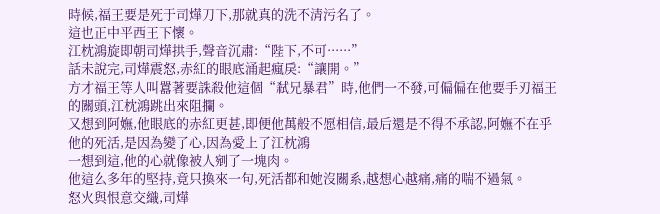時候,福王要是死于司燁刀下,那就真的洗不清污名了。
這也正中平西王下懷。
江枕鴻旋即朝司燁拱手,聲音沉肅:“陛下,不可······”
話未說完,司燁震怒,赤紅的眼底涌起瘋戾:“讓開。”
方才福王等人叫囂著要誅殺他這個“弒兄暴君”時,他們一不發,可偏偏在他要手刃福王的關頭,江枕鴻跳出來阻攔。
又想到阿嫵,他眼底的赤紅更甚,即便他萬般不愿相信,最后還是不得不承認,阿嫵不在乎他的死活,是因為變了心,因為愛上了江枕鴻
一想到這,他的心就像被人剜了一塊肉。
他這么多年的堅持,竟只換來一句,死活都和她沒關系,越想心越痛,痛的喘不過氣。
怒火與恨意交織,司燁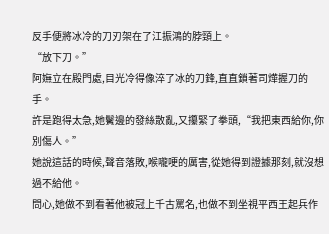反手便將冰冷的刀刃架在了江振鴻的脖頸上。
“放下刀。”
阿嫵立在殿門處,目光冷得像淬了冰的刀鋒,直直鎖著司燁握刀的手。
許是跑得太急,她鬢邊的發絲散亂,又攥緊了拳頭,“我把東西給你,你別傷人。”
她說這話的時候,聲音落敗,喉嚨哽的厲害,從她得到證據那刻,就沒想過不給他。
問心,她做不到看著他被冠上千古罵名,也做不到坐視平西王起兵作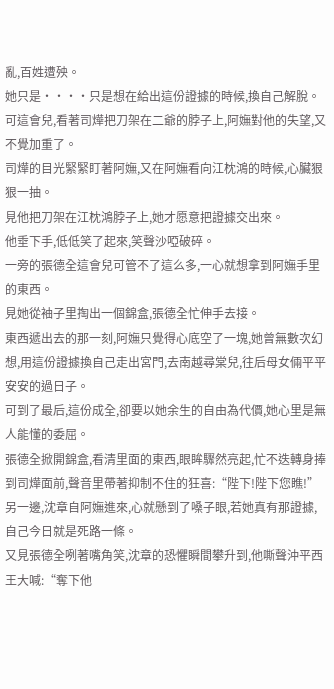亂,百姓遭殃。
她只是····只是想在給出這份證據的時候,換自己解脫。
可這會兒,看著司燁把刀架在二爺的脖子上,阿嫵對他的失望,又不覺加重了。
司燁的目光緊緊盯著阿嫵,又在阿嫵看向江枕鴻的時候,心臟狠狠一抽。
見他把刀架在江枕鴻脖子上,她才愿意把證據交出來。
他垂下手,低低笑了起來,笑聲沙啞破碎。
一旁的張德全這會兒可管不了這么多,一心就想拿到阿嫵手里的東西。
見她從袖子里掏出一個錦盒,張德全忙伸手去接。
東西遞出去的那一刻,阿嫵只覺得心底空了一塊,她曾無數次幻想,用這份證據換自己走出宮門,去南越尋棠兒,往后母女倆平平安安的過日子。
可到了最后,這份成全,卻要以她余生的自由為代價,她心里是無人能懂的委屈。
張德全掀開錦盒,看清里面的東西,眼眸驟然亮起,忙不迭轉身捧到司燁面前,聲音里帶著抑制不住的狂喜:“陛下!陛下您瞧!”
另一邊,沈章自阿嫵進來,心就懸到了嗓子眼,若她真有那證據,自己今日就是死路一條。
又見張德全咧著嘴角笑,沈章的恐懼瞬間攀升到,他嘶聲沖平西王大喊:“奪下他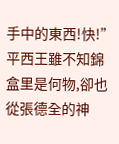手中的東西!快!”
平西王雖不知錦盒里是何物,卻也從張德全的神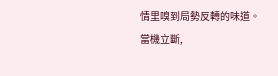情里嗅到局勢反轉的味道。
當機立斷,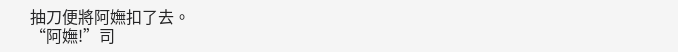抽刀便將阿嫵扣了去。
“阿嫵!”司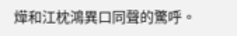燁和江枕鴻異口同聲的驚呼。